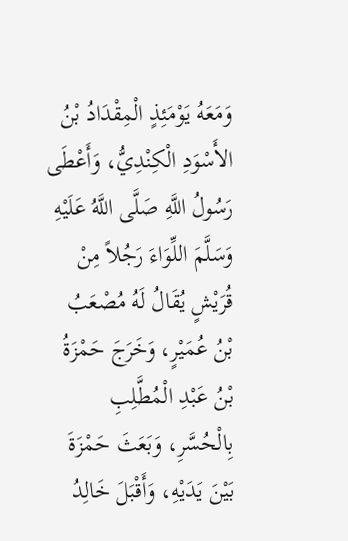وَمَعَهُ يَوْمَئِذٍ الْمِقْدَادُ بْنُ الأَسْوَدِ الْكِنْدِيُّ، وَأَعْطَى رَسُولُ اللَّهِ صَلَّى اللَّهُ عَلَيْهِ وَسَلَّمَ اللِّوَاءَ رَجُلاً مِنْ قُرَيْشٍ يُقَالُ لَهُ مُصْعَبُ بْنُ عُمَيْرٍ، وَخَرَجَ حَمْزَةُ بْنُ عَبْدِ الْمُطَّلِبِ بِالْحُسَّرِ، وَبَعَثَ حَمْزَةَ بَيْنَ يَدَيْهِ، وَأَقْبَلَ خَالِدُ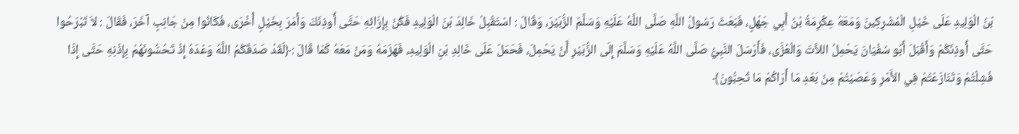بْنُ الْوَلِيدِ عَلَى خَيْلِ الْمُشْرِكِينَ وَمَعَهُ عِكْرِمَةُ بْنُ أَبِي جَهْلٍ، فَبَعَثَ رَسُولُ اللَّهِ صَلَّى اللَّهُ عَلَيْهِ وَسَلَّمَ الزُّبَيْرَ، وَقَالَ : اسْتَقْبِلْ خَالِدَ بْنَ الْوَلِيدِ فَكُنْ بِإِزَائِهِ حَتَّى أُوذِنَكَ وَأَمَرَ بِخَيْلٍ أُخْرَى، فَكَانُوا مِنْ جَانِبٍ آخَرَ، فَقَالَ : لاَ تَبْرَحُوا حَتَّى أُوذِنَكُمْ وَأَقْبَلَ أَبُو سُفْيَانَ يَحْمِلُ اللاَّتَ وَالْعُزَّى، فَأَرْسَلَ النَّبِيُّ صَلَّى اللَّهُ عَلَيْهِ وَسَلَّمَ إِلَى الزُّبَيْرِ أَنْ يَحْمِلَ، فَحَمَلَ عَلَى خَالِدِ بْنِ الْوَلِيدِ، فَهَزَمَهُ وَمَنْ مَعَهُ كَمَا قَالَ :﴿لَقَدْ صَدَقَكُمُ اللَّهُ وَعْدَهُ إِذْ تَحُسُّونَهُمْ بِإِذْنِهِ حَتَّى إِذَا فَشِلْتُمْ وَتَنَازَعْتُمْ فِي الأَمْرِ وَعَصَيْتُمْ مِنْ بَعْدِ مَا أَرَاكُمْ مَا تُحِبُّونَ﴾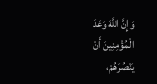وَإِنَّ اللَّهَ وَعَدَ الْمُؤْمِنِينَ أَنْ يَنْصُرَهُمْ،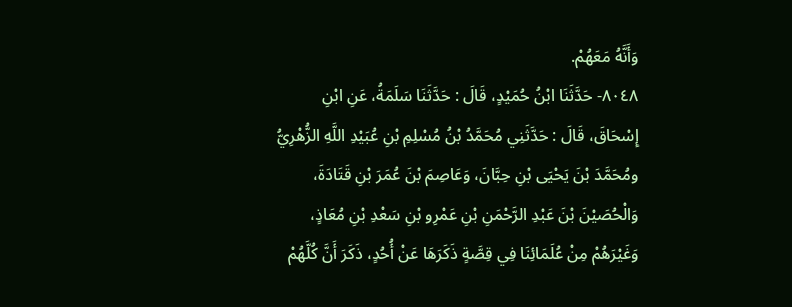وَأَنَّهُ مَعَهُمْ.
٨٠٤٨- حَدَّثَنَا ابْنُ حُمَيْدٍ، قَالَ : حَدَّثَنَا سَلَمَةُ، عَنِ ابْنِ إِسْحَاقَ، قَالَ : حَدَّثَنِي مُحَمَّدُ بْنُ مُسْلِمِ بْنِ عُبَيْدِ اللَّهِ الزُّهْرِيُّ ومُحَمَّدَ بْنَ يَحْيَى بْنِ حِبَّانَ، وَعَاصِمَ بْنَ عُمَرَ بْنِ قَتَادَةَ، وَالْحُصَيْنَ بْنَ عَبْدِ الرَّحْمَنِ بْنِ عَمْرِو بْنِ سَعْدِ بْنِ مُعَاذٍ، وَغَيْرَهُمْ مِنْ عُلَمَائِنَا فِي قِصَّةٍ ذَكَرَهَا عَنْ أُحُدٍ، ذَكَرَ أَنَّ كُلَّهُمْ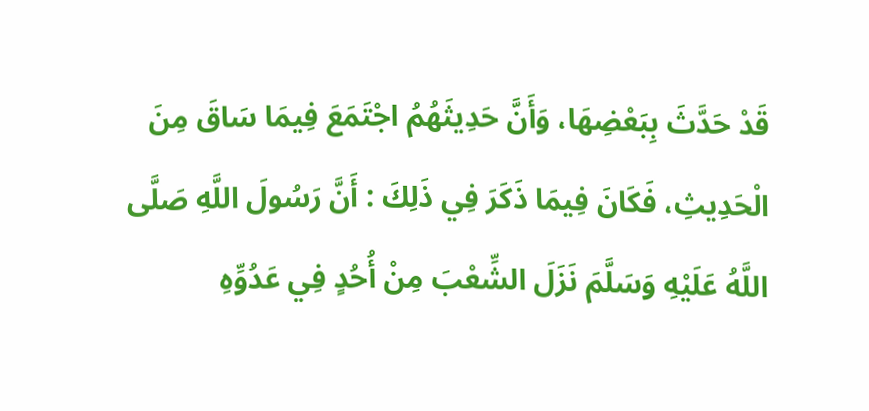قَدْ حَدَّثَ بِبَعْضِهَا، وَأَنَّ حَدِيثَهُمُ اجْتَمَعَ فِيمَا سَاقَ مِنَ الْحَدِيثِ، فَكَانَ فِيمَا ذَكَرَ فِي ذَلِكَ : أَنَّ رَسُولَ اللَّهِ صَلَّى اللَّهُ عَلَيْهِ وَسَلَّمَ نَزَلَ الشِّعْبَ مِنْ أُحُدٍ فِي عَدُوِّهِ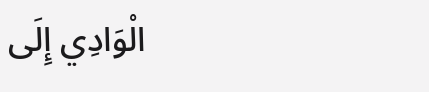الْوَادِي إِلَى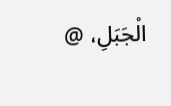الْجَبَلِ، @